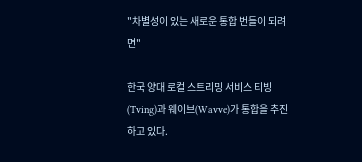"차별성이 있는 새로운 통합 번들이 되려면"

한국 양대 로컬 스트리밍 서비스 티빙(Tving)과 웨이브(Wavve)가 통합을 추진하고 있다.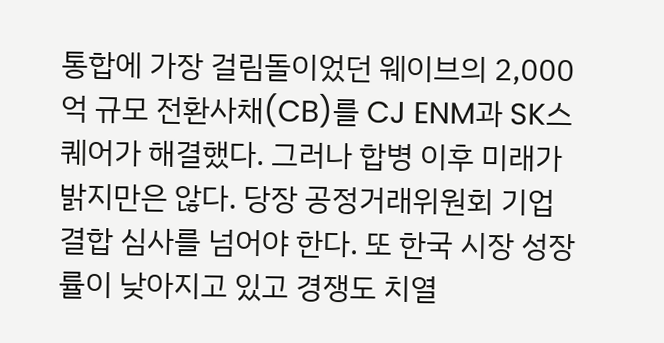통합에 가장 걸림돌이었던 웨이브의 2,000억 규모 전환사채(CB)를 CJ ENM과 SK스퀘어가 해결했다. 그러나 합병 이후 미래가 밝지만은 않다. 당장 공정거래위원회 기업 결합 심사를 넘어야 한다. 또 한국 시장 성장률이 낮아지고 있고 경쟁도 치열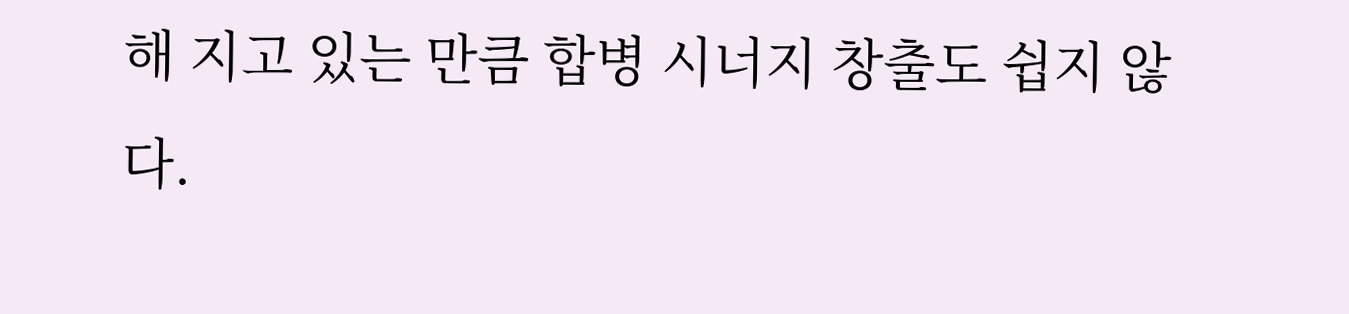해 지고 있는 만큼 합병 시너지 창출도 쉽지 않다.